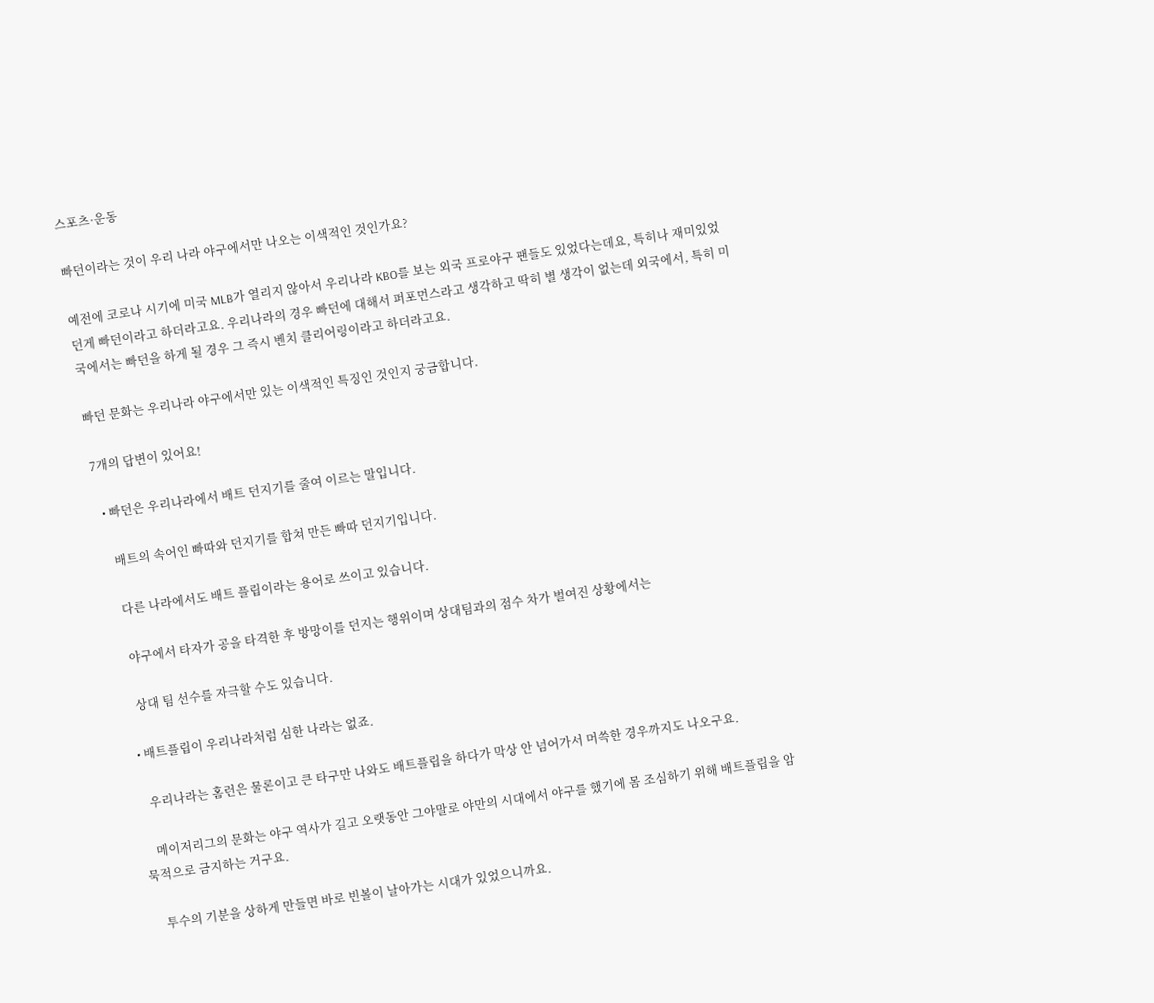스포츠·운동

빠던이라는 것이 우리 나라 야구에서만 나오는 이색적인 것인가요?

예전에 코로나 시기에 미국 MLB가 열리지 않아서 우리나라 KBO를 보는 외국 프로야구 팬들도 있었다는데요, 특히나 재미있었던게 빠던이라고 하더라고요. 우리나라의 경우 빠던에 대해서 퍼포먼스라고 생각하고 딱히 별 생각이 없는데 외국에서, 특히 미국에서는 빠던을 하게 될 경우 그 즉시 벤치 클리어링이라고 하더라고요.

빠던 문화는 우리나라 야구에서만 있는 이색적인 특징인 것인지 궁금합니다.

7개의 답변이 있어요!

  • 빠던은 우리나라에서 배트 던지기를 줄여 이르는 말입니다.

    배트의 속어인 빠따와 던지기를 합쳐 만든 빠따 던지기입니다.

    다른 나라에서도 배트 플립이라는 용어로 쓰이고 있습니다.

    야구에서 타자가 공을 타격한 후 방망이를 던지는 행위이며 상대팀과의 점수 차가 벌여진 상황에서는

    상대 팀 선수를 자극할 수도 있습니다.

  • 배트플립이 우리나라처럼 심한 나라는 없죠.

    우리나라는 홈런은 물론이고 큰 타구만 나와도 배트플립을 하다가 막상 안 넘어가서 머쓱한 경우까지도 나오구요.

    메이저리그의 문화는 야구 역사가 길고 오랫동안 그야말로 야만의 시대에서 야구를 했기에 몸 조심하기 위해 배트플립을 암묵적으로 금지하는 거구요.

    투수의 기분을 상하게 만들면 바로 빈볼이 날아가는 시대가 있었으니까요.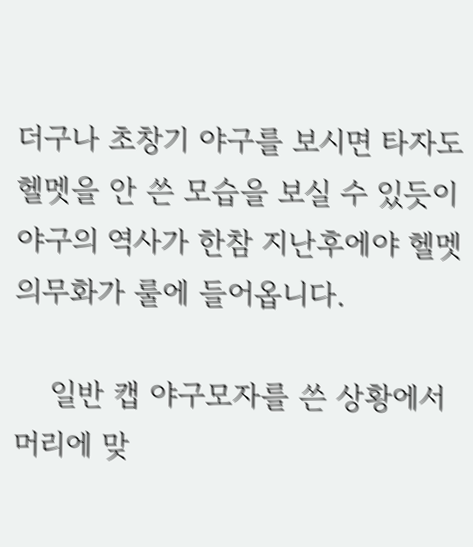더구나 초창기 야구를 보시면 타자도 헬멧을 안 쓴 모습을 보실 수 있듯이 야구의 역사가 한참 지난후에야 헬멧 의무화가 룰에 들어옵니다.

    일반 캡 야구모자를 쓴 상황에서 머리에 맞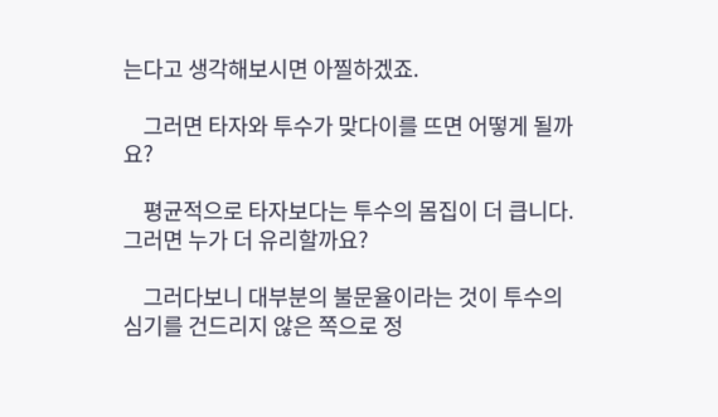는다고 생각해보시면 아찔하겠죠.

    그러면 타자와 투수가 맞다이를 뜨면 어떻게 될까요?

    평균적으로 타자보다는 투수의 몸집이 더 큽니다. 그러면 누가 더 유리할까요?

    그러다보니 대부분의 불문율이라는 것이 투수의 심기를 건드리지 않은 쪽으로 정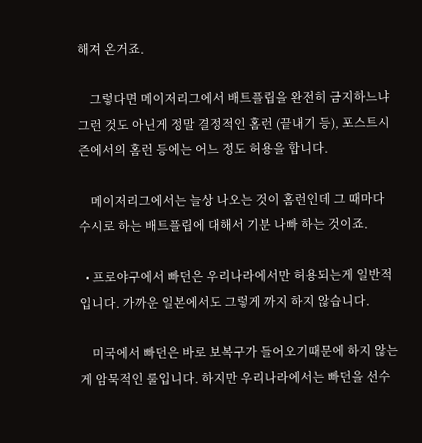해져 온거죠.

    그렇다면 메이저리그에서 배트플립을 완전히 금지하느냐 그런 것도 아닌게 정말 결정적인 홈런 (끝내기 등), 포스트시즌에서의 홈런 등에는 어느 정도 허용을 합니다.

    메이저리그에서는 늘상 나오는 것이 홈런인데 그 때마다 수시로 하는 배트플립에 대해서 기분 나빠 하는 것이죠.

  • 프로야구에서 빠던은 우리나라에서만 허용되는게 일반적입니다. 가까운 일본에서도 그렇게 까지 하지 않습니다.

    미국에서 빠던은 바로 보복구가 들어오기때문에 하지 않는게 암묵적인 룰입니다. 하지만 우리나라에서는 빠던을 선수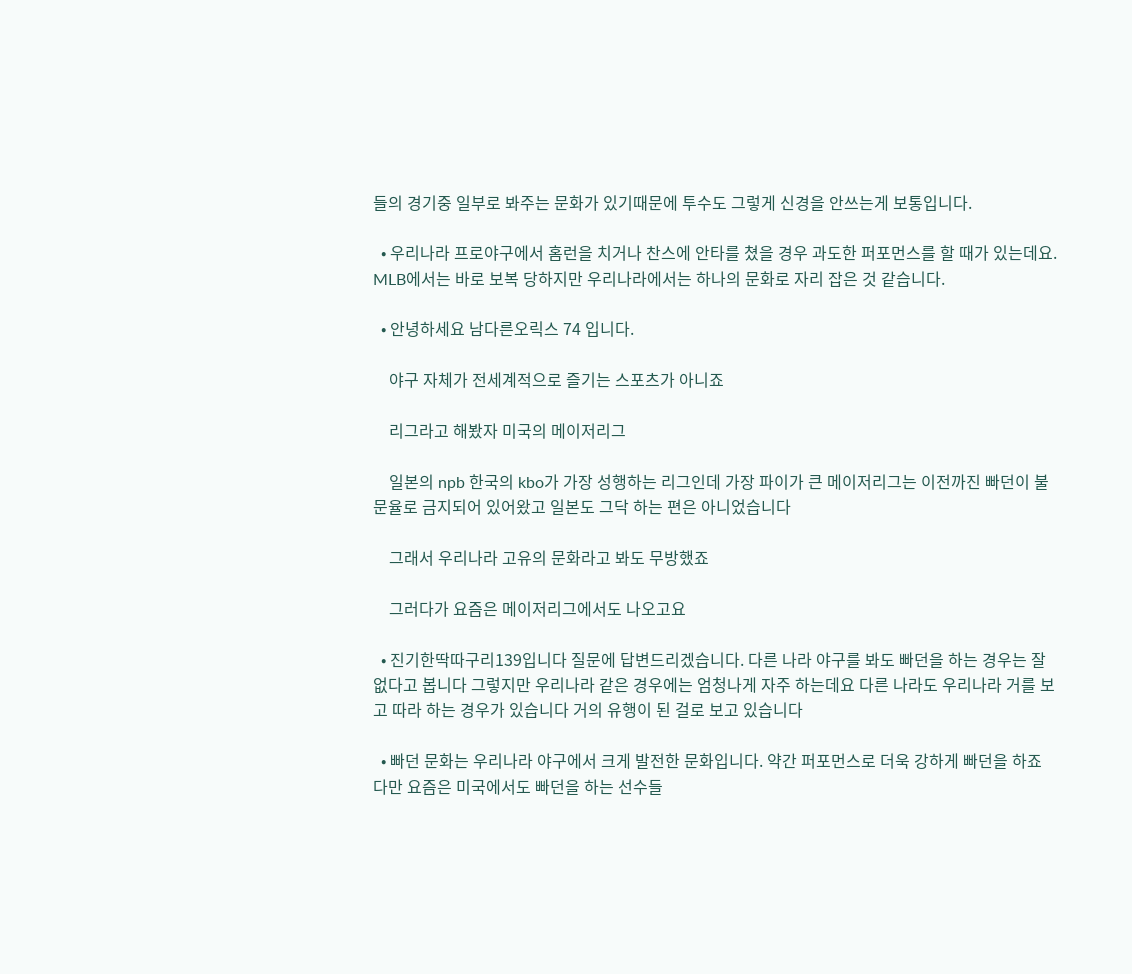들의 경기중 일부로 봐주는 문화가 있기때문에 투수도 그렇게 신경을 안쓰는게 보통입니다.

  • 우리나라 프로야구에서 홈런을 치거나 찬스에 안타를 쳤을 경우 과도한 퍼포먼스를 할 때가 있는데요. MLB에서는 바로 보복 당하지만 우리나라에서는 하나의 문화로 자리 잡은 것 같습니다.

  • 안녕하세요 남다른오릭스 74 입니다.

    야구 자체가 전세계적으로 즐기는 스포츠가 아니죠

    리그라고 해봤자 미국의 메이저리그

    일본의 npb 한국의 kbo가 가장 성행하는 리그인데 가장 파이가 큰 메이저리그는 이전까진 빠던이 불문율로 금지되어 있어왔고 일본도 그닥 하는 편은 아니었습니다

    그래서 우리나라 고유의 문화라고 봐도 무방했죠

    그러다가 요즘은 메이저리그에서도 나오고요

  • 진기한딱따구리139입니다 질문에 답변드리겠습니다. 다른 나라 야구를 봐도 빠던을 하는 경우는 잘 없다고 봅니다 그렇지만 우리나라 같은 경우에는 엄청나게 자주 하는데요 다른 나라도 우리나라 거를 보고 따라 하는 경우가 있습니다 거의 유행이 된 걸로 보고 있습니다

  • 빠던 문화는 우리나라 야구에서 크게 발전한 문화입니다. 약간 퍼포먼스로 더욱 강하게 빠던을 하죠 다만 요즘은 미국에서도 빠던을 하는 선수들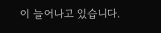이 늘어나고 있습니다.